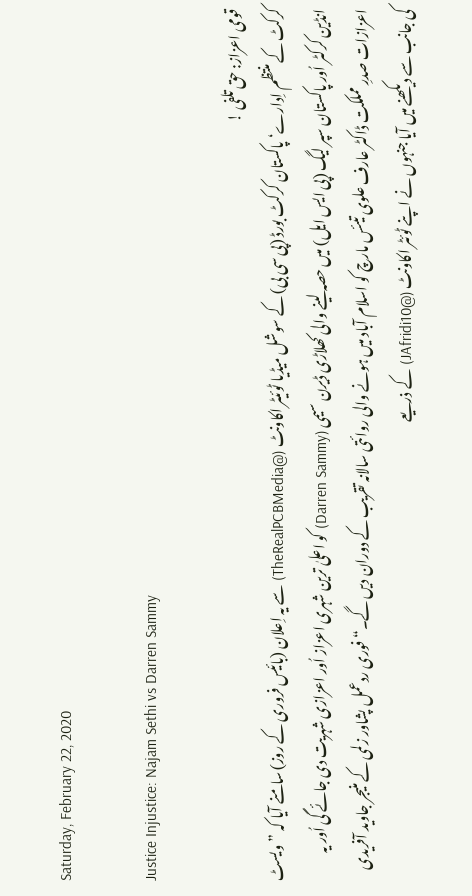Saturday, February 22, 2020

Justice Injustice: Najam Sethi vs Darren Sammy

قومی اعزاز: حق تلفی !
کرکٹ کے منتظم اِدارے‘ پاکستان کرکٹ بورڈ (پی سی بی) کے سوشل میڈیا ٹوئیٹر اکاونٹ (@TheRealPCBMedia) سے یہ اِعلان (بائیس فروری کے روز) سامنے آیا کہ ”ویسٹ انڈین کرکٹر اُور پاکستان سپر لیگ (پی ایس ایل) میں حصہ لینے والی کھلاڑی ڈیرن سیمی (Darren Sammy) کو اعلیٰ ترین شہری اعزاز اُور اعزازی شہریت دی جائے گی اُور یہ اعزازات صدرِ مملکت ڈاکٹر عارف علوی تیئس مارچ کو اسلام آباد میں ہونے والی روائتی سالانہ تقریب کے دوران دیں گے۔“ فوری ردعمل پشاور زلمی کے منیجر جاوید آفریدی کی جانب سے دیکھنے میں آیا جنہوں نے اپنے ٹوئٹر اکاونٹ (@JAfridi10) کے ذریعے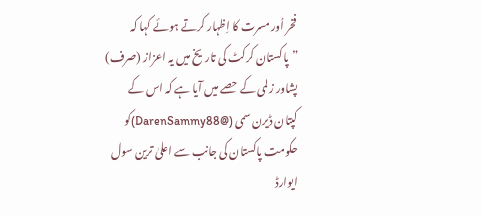فخر اُور مسرت کا اِظہار کرتے ہوئے کہا کہ ”پاکستان کرکٹ کی تاریخ میں یہ اعزاز (صرف) پشاور زلمی کے حصے میں آیا ہے کہ اس کے کپتان ڈیرن سمی (@DarenSammy88)کو حکومت پاکستان کی جانب سے اعلیٰ ترین سول ایوارڈ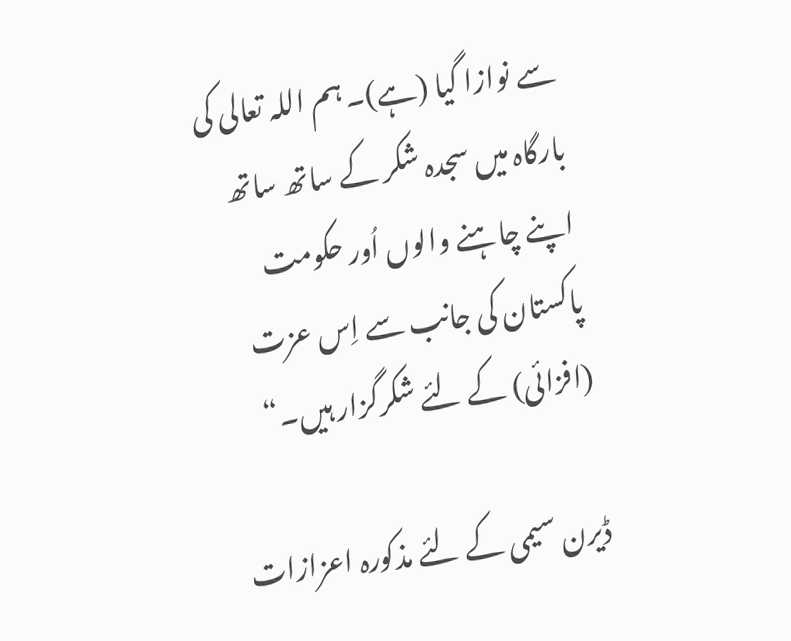سے نوازا گیا (ہے)۔ ہم اللہ تعالی کی بارگاہ میں سجدہ شکر کے ساتھ ساتھ اپنے چاہنے والوں اُور حکومت پاکستان کی جانب سے اِس عزت (افزائی) کے لئے شکرگزار ہیں۔“

ڈیرن سیمی کے لئے مذکورہ اعزازات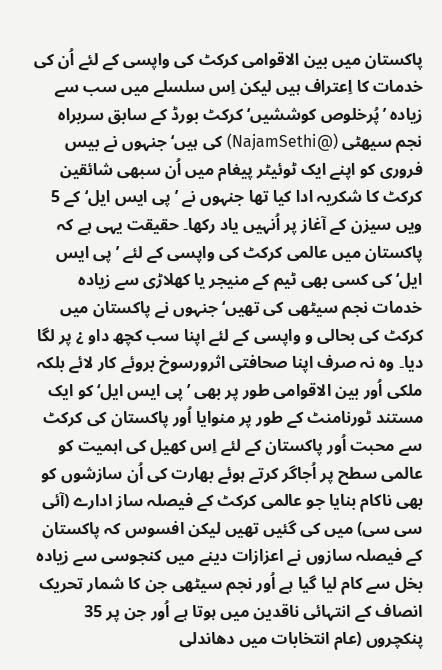پاکستان میں بین الاقوامی کرکٹ کی واپسی کے لئے اُن کی خدمات کا اِعتراف ہیں لیکن اِس سلسلے میں سب سے زیادہ ’پُرخلوص کوششیں‘ کرکٹ بورڈ کے سابق سربراہ نجم سیھٹی (@NajamSethi) کی ہیں‘ جنہوں نے بیس فروری کو اپنے ایک ٹوئیٹر پیغام میں اُن سبھی شائقین کرکٹ کا شکریہ ادا کیا تھا جنہوں نے ’پی ایس ایل‘ کے 5 ویں سیزن کے آغاز پر اُنہیں یاد رکھا۔ حقیقت یہی ہے کہ پاکستان میں عالمی کرکٹ کی واپسی کے لئے ’پی ایس ایل‘ کی کسی بھی ٹیم کے منیجر یا کھلاڑی سے زیادہ خدمات نجم سیٹھی کی تھیں‘ جنہوں نے پاکستان میں کرکٹ کی بحالی و واپسی کے لئے اپنا سب کچھ داو ¿ پر لگا دیا۔ وہ نہ صرف اپنا صحافتی اثرورسوخ بروئے کار لائے بلکہ ملکی اُور بین الاقوامی طور پر بھی ’پی ایس ایل‘ کو ایک مستند ٹورنامنٹ کے طور پر منوایا اُور پاکستان کی کرکٹ سے محبت اُور پاکستان کے لئے اِس کھیل کی اہمیت کو عالمی سطح پر اُجاگر کرتے ہوئے بھارت کی اُن سازشوں کو بھی ناکام بنایا جو عالمی کرکٹ کے فیصلہ ساز ادارے (آئی سی سی) میں کی گئیں تھیں لیکن افسوس کہ پاکستان کے فیصلہ سازوں نے اعزازات دینے میں کنجوسی سے زیادہ بخل سے کام لیا گیا ہے اُور نجم سیٹھی جن کا شمار تحریک انصاف کے انتہائی ناقدین میں ہوتا ہے اُور جن پر 35 پنکچروں (عام انتخابات میں دھاندلی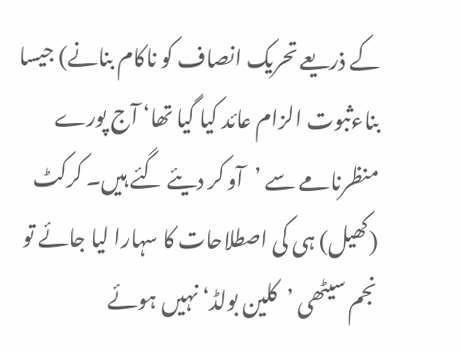کے ذریعے تحریک انصاف کو ناکام بنانے) جیسا بناءثبوت الزام عائد کیا گیا تھا‘ آج پورے منظرنامے سے ’آو کر دیئے گئے ہیں۔ کرکٹ (کھیل) ہی کی اصطلاحات کا سہارا لیا جائے تو نجم سیٹھی ’کلین بولڈ‘ نہیں ہوئے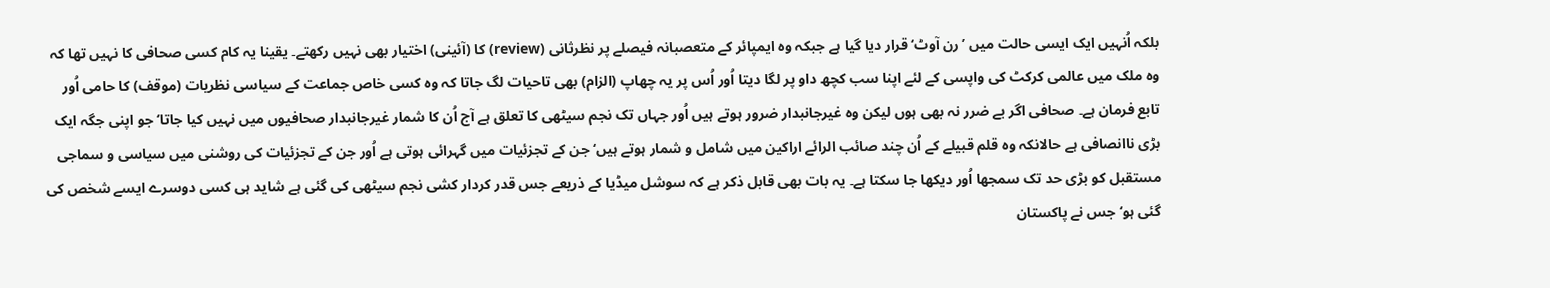بلکہ اُنہیں ایک ایسی حالت میں ’رن آوٹ‘ قرار دیا گیا ہے جبکہ وہ ایمپائر کے متعصبانہ فیصلے پر نظرثانی (review) کا (آئینی) اختیار بھی نہیں رکھتے۔ یقینا یہ کام کسی صحافی کا نہیں تھا کہ وہ ملک میں عالمی کرکٹ کی واپسی کے لئے اپنا سب کچھ داو پر لگا دیتا اُور اُس پر یہ چھاپ (الزام) بھی تاحیات لگ جاتا کہ وہ کسی خاص جماعت کے سیاسی نظریات (موقف) کا حامی اُور تابع فرمان ہے۔ صحافی اگر بے ضرر نہ بھی ہوں لیکن وہ غیرجانبدار ضرور ہوتے ہیں اُور جہاں تک نجم سیٹھی کا تعلق ہے آج اُن کا شمار غیرجانبدار صحافیوں میں نہیں کیا جاتا‘ جو اپنی جگہ ایک بڑی ناانصافی ہے حالانکہ وہ قلم قبیلے کے اُن چند صائب الرائے اراکین میں شامل و شمار ہوتے ہیں‘ جن کے تجزئیات میں گہرائی ہوتی ہے اُور جن کے تجزئیات کی روشنی میں سیاسی و سماجی مستقبل کو بڑی حد تک سمجھا اُور دیکھا جا سکتا ہے۔ یہ بات بھی قابل ذکر ہے کہ سوشل میڈیا کے ذریعے جس قدر کردار کشی نجم سیٹھی کی گئی ہے شاید ہی کسی دوسرے ایسے شخص کی گئی ہو‘ جس نے پاکستان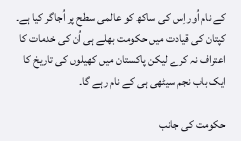کے نام اُور اِس کی ساکھ کو عالمی سطح پر اُجاگر کیا ہے۔ کپتان کی قیادت میں حکومت بھلے ہی اُن کی خدمات کا اعتراف نہ کرے لیکن پاکستان میں کھیلوں کی تاریخ کا ایک باب نجم سیٹھی ہی کے نام رہے گا۔

حکومت کی جانب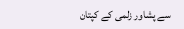سے پشاور زلمی کے کپتان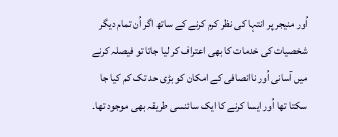اُور منیجر پر انتہا کی نظر کرم کرنے کے ساتھ اگر اُن تمام دیگر شخصیات کی خدمات کا بھی اعتراف کر لیا جاتا تو فیصلہ کرنے میں آسانی اُور ناانصافی کے امکان کو بڑی حد تک کم کیا جا سکتا تھا اُور ایسا کرنے کا ایک سائنسی طریقہ بھی موجود تھا۔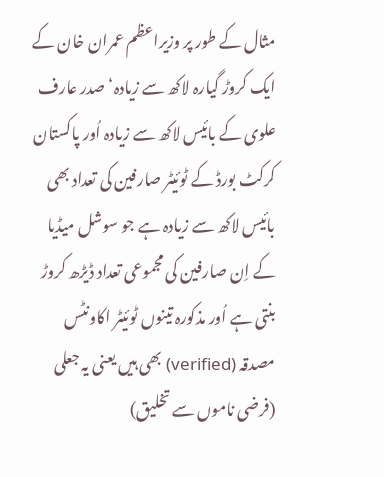مثال کے طور پر وزیراعظم عمران خان کے ایک کروڑ گیارہ لاکھ سے زیادہ‘ صدر عارف علوی کے بائیس لاکھ سے زیادہ اُور پاکستان کرکٹ بورڈ کے ٹوئیٹر صارفین کی تعداد بھی بائیس لاکھ سے زیادہ ہے جو سوشل میڈیا کے اِن صارفین کی مجموعی تعداد ڈیڑھ کروڑ بنتی ہے اُور مذکورہ تینوں ٹوئیٹر اکاونٹس مصدقہ (verified) بھی ہیں یعنی یہ جعلی (فرضی ناموں سے تخلیق)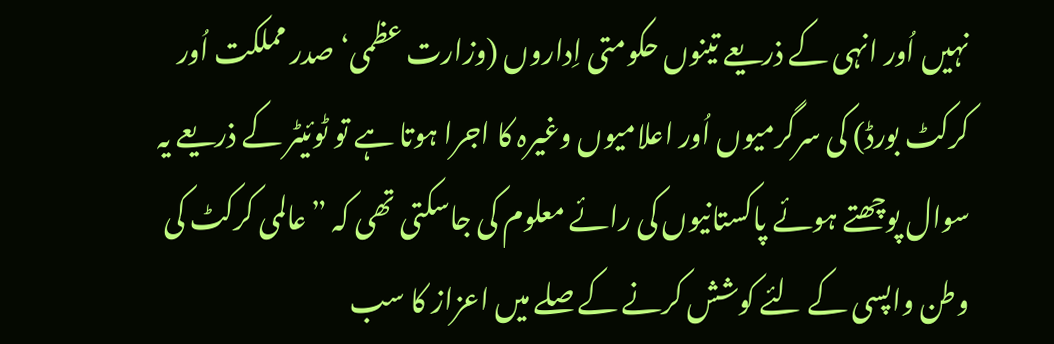نہیں اُور انہی کے ذریعے تینوں حکومتی اِداروں (وزارت عظمی‘ صدر مملکت اُور کرکٹ بورڈ) کی سرگرمیوں اُور اعلامیوں وغیرہ کا اجرا ہوتا ہے تو ٹوئیٹر کے ذریعے یہ سوال پوچھتے ہوئے پاکستانیوں کی رائے معلوم کی جاسکتی تھی کہ ”عالمی کرکٹ کی وطن واپسی کے لئے کوشش کرنے کے صلے میں اعزاز کا سب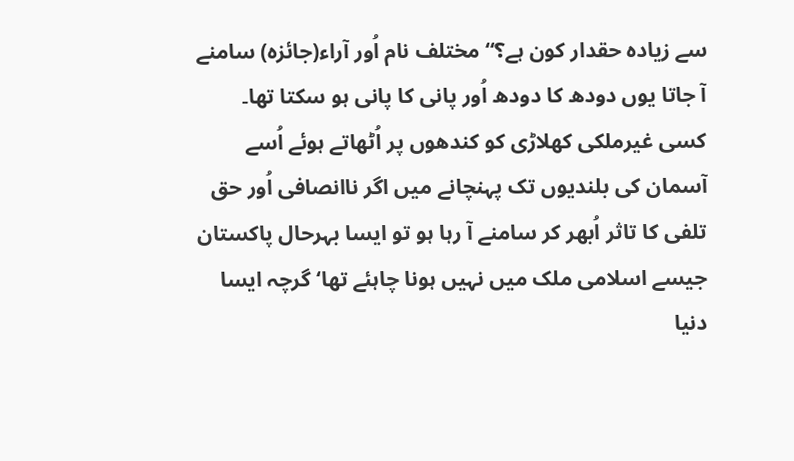سے زیادہ حقدار کون ہے؟“ مختلف نام اُور آراء(جائزہ) سامنے آ جاتا یوں دودھ کا دودھ اُور پانی کا پانی ہو سکتا تھا۔ کسی غیرملکی کھلاڑی کو کندھوں پر اُٹھاتے ہوئے اُسے آسمان کی بلندیوں تک پہنچانے میں اگر ناانصافی اُور حق تلفی کا تاثر اُبھر کر سامنے آ رہا ہو تو ایسا بہرحال پاکستان جیسے اسلامی ملک میں نہیں ہونا چاہئے تھا‘ گرچہ ایسا دنیا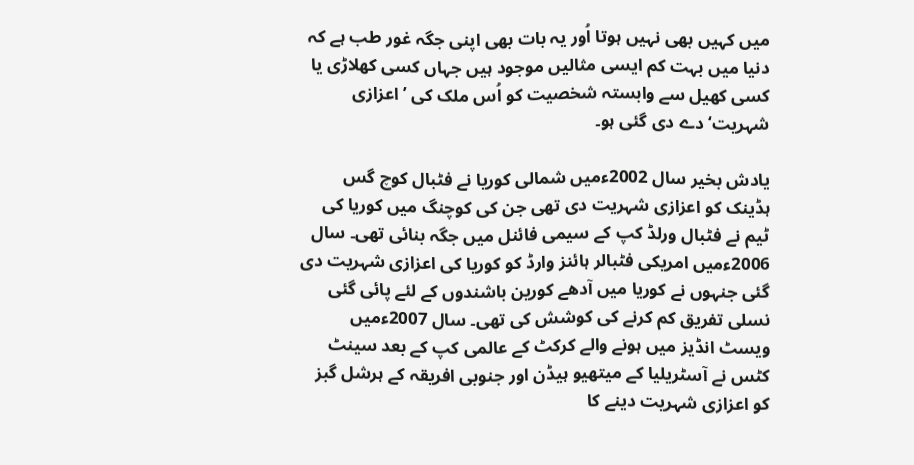میں کہیں بھی نہیں ہوتا اُور یہ بات بھی اپنی جگہ غور طب ہے کہ دنیا میں بہت کم ایسی مثالیں موجود ہیں جہاں کسی کھلاڑی یا کسی کھیل سے وابستہ شخصیت کو اُس ملک کی ’اعزازی شہریت‘ دے دی گئی ہو۔

یادش بخیر سال 2002ءمیں شمالی کوریا نے فٹبال کوچ گس ہڈینک کو اعزازی شہریت دی تھی جن کی کوچنگ میں کوریا کی ٹیم نے فٹبال ورلڈ کپ کے سیمی فائنل میں جگہ بنائی تھی۔ سال 2006ءمیں امریکی فٹبالر ہائنز وارڈ کو کوریا کی اعزازی شہریت دی گئی جنہوں نے کوریا میں آدھے کورین باشندوں کے لئے پائی گئی نسلی تفریق کم کرنے کی کوشش کی تھی۔ سال 2007ءمیں ویسٹ انڈیز میں ہونے والے کرکٹ کے عالمی کپ کے بعد سینٹ کٹس نے آسٹریلیا کے میتھیو ہیڈن اور جنوبی افریقہ کے ہرشل گبز کو اعزازی شہریت دینے کا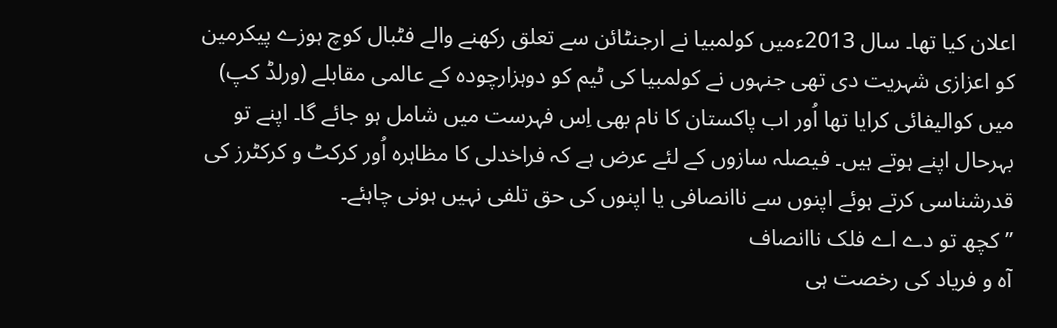اعلان کیا تھا۔ سال 2013ءمیں کولمبیا نے ارجنٹائن سے تعلق رکھنے والے فٹبال کوچ ہوزے پیکرمین کو اعزازی شہریت دی تھی جنہوں نے کولمبیا کی ٹیم کو دوہزارچودہ کے عالمی مقابلے (ورلڈ کپ) میں کوالیفائی کرایا تھا اُور اب پاکستان کا نام بھی اِس فہرست میں شامل ہو جائے گا۔ اپنے تو بہرحال اپنے ہوتے ہیں۔ فیصلہ سازوں کے لئے عرض ہے کہ فراخدلی کا مظاہرہ اُور کرکٹ و کرکٹرز کی قدرشناسی کرتے ہوئے اپنوں سے ناانصافی یا اپنوں کی حق تلفی نہیں ہونی چاہئے۔
”کچھ تو دے اے فلک ناانصاف
آہ و فریاد کی رخصت ہی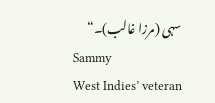سہی (مرزا غالب)۔“
Sammy
West Indies’ veteran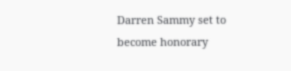Darren Sammy set to become honorary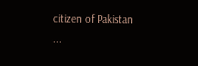citizen of Pakistan
...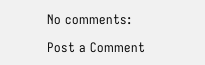No comments:

Post a Comment